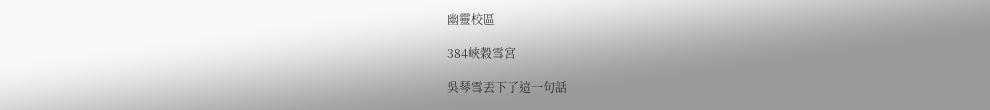幽靈校區

384峽穀雪宮

吳琴雪丟下了這一句話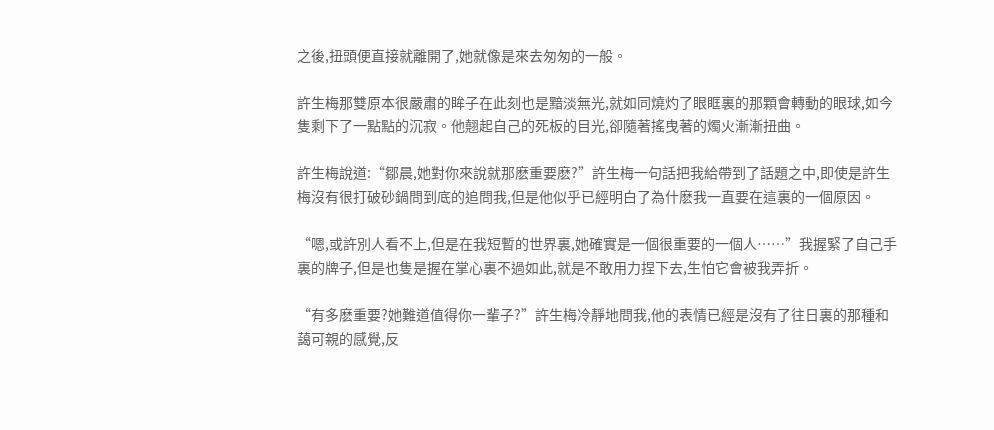之後,扭頭便直接就離開了,她就像是來去匆匆的一般。

許生梅那雙原本很嚴肅的眸子在此刻也是黯淡無光,就如同燒灼了眼眶裏的那顆會轉動的眼球,如今隻剩下了一點點的沉寂。他翹起自己的死板的目光,卻隨著搖曳著的燭火漸漸扭曲。

許生梅說道:“鄒晨,她對你來說就那麽重要麽?”許生梅一句話把我給帶到了話題之中,即使是許生梅沒有很打破砂鍋問到底的追問我,但是他似乎已經明白了為什麽我一直要在這裏的一個原因。

“嗯,或許別人看不上,但是在我短暫的世界裏,她確實是一個很重要的一個人……”我握緊了自己手裏的牌子,但是也隻是握在掌心裏不過如此,就是不敢用力捏下去,生怕它會被我弄折。

“有多麽重要?她難道值得你一輩子?”許生梅冷靜地問我,他的表情已經是沒有了往日裏的那種和藹可親的感覺,反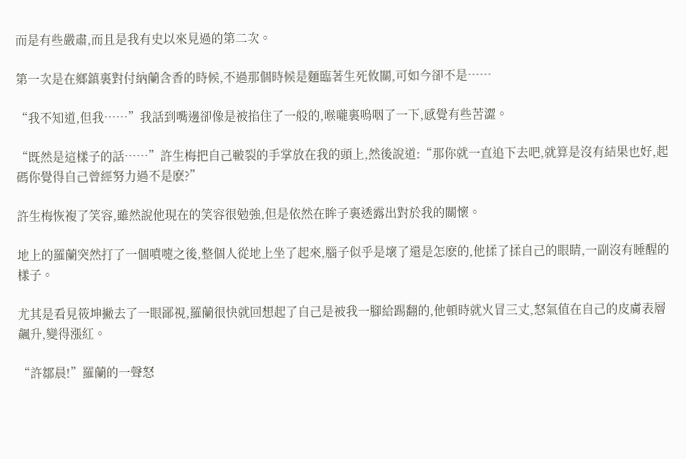而是有些嚴肅,而且是我有史以來見過的第二次。

第一次是在鄉鎮裏對付納蘭含香的時候,不過那個時候是麵臨著生死攸關,可如今卻不是……

“我不知道,但我……”我話到嘴邊卻像是被掐住了一般的,喉嚨裏嗚咽了一下,感覺有些苦澀。

“既然是這樣子的話……”許生梅把自己皸裂的手掌放在我的頭上,然後說道:“那你就一直追下去吧,就算是沒有結果也好,起碼你覺得自己曾經努力過不是麽?”

許生梅恢複了笑容,雖然說他現在的笑容很勉強,但是依然在眸子裏透露出對於我的關懷。

地上的羅蘭突然打了一個噴嚏之後,整個人從地上坐了起來,腦子似乎是壞了還是怎麽的,他揉了揉自己的眼睛,一副沒有睡醒的樣子。

尤其是看見筱坤撇去了一眼鄙視,羅蘭很快就回想起了自己是被我一腳給踢翻的,他頓時就火冒三丈,怒氣值在自己的皮膚表層飆升,變得漲紅。

“許鄒晨!”羅蘭的一聲怒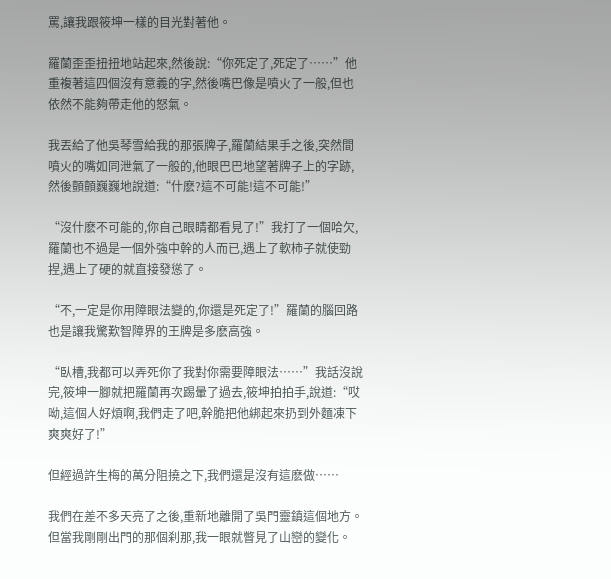罵,讓我跟筱坤一樣的目光對著他。

羅蘭歪歪扭扭地站起來,然後說:“你死定了,死定了……”他重複著這四個沒有意義的字,然後嘴巴像是噴火了一般,但也依然不能夠帶走他的怒氣。

我丟給了他吳琴雪給我的那張牌子,羅蘭結果手之後,突然間噴火的嘴如同泄氣了一般的,他眼巴巴地望著牌子上的字跡,然後顫顫巍巍地說道:“什麽?這不可能!這不可能!”

“沒什麽不可能的,你自己眼睛都看見了!”我打了一個哈欠,羅蘭也不過是一個外強中幹的人而已,遇上了軟柿子就使勁捏,遇上了硬的就直接發慫了。

“不,一定是你用障眼法變的,你還是死定了!”羅蘭的腦回路也是讓我驚歎智障界的王牌是多麽高強。

“臥槽,我都可以弄死你了我對你需要障眼法……”我話沒說完,筱坤一腳就把羅蘭再次踢暈了過去,筱坤拍拍手,說道:“哎呦,這個人好煩啊,我們走了吧,幹脆把他綁起來扔到外麵凍下爽爽好了!”

但經過許生梅的萬分阻撓之下,我們還是沒有這麽做……

我們在差不多天亮了之後,重新地離開了吳門靈鎮這個地方。但當我剛剛出門的那個刹那,我一眼就瞥見了山巒的變化。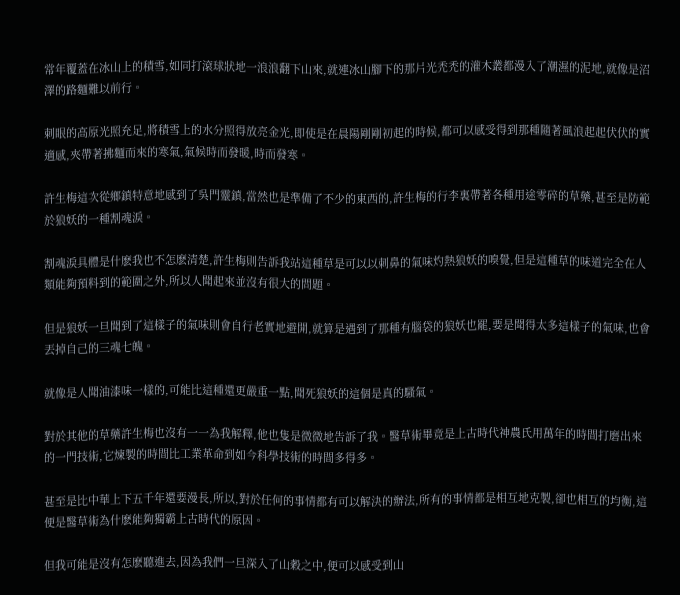常年覆蓋在冰山上的積雪,如同打滾球狀地一浪浪翻下山來,就連冰山腳下的那片光禿禿的灌木叢都漫入了潮濕的泥地,就像是沼澤的路麵難以前行。

刺眼的高原光照充足,將積雪上的水分照得放亮金光,即使是在晨陽剛剛初起的時候,都可以感受得到那種隨著風浪起起伏伏的實適感,夾帶著拂麵而來的寒氣,氣候時而發暖,時而發寒。

許生梅這次從鄉鎮特意地感到了吳門靈鎮,當然也是準備了不少的東西的,許生梅的行李裏帶著各種用途零碎的草藥,甚至是防範於狼妖的一種割魂淚。

割魂淚具體是什麽我也不怎麽清楚,許生梅則告訴我站這種草是可以以刺鼻的氣味灼熱狼妖的嗅覺,但是這種草的味道完全在人類能夠預料到的範圍之外,所以人聞起來並沒有很大的問題。

但是狼妖一旦聞到了這樣子的氣味則會自行老實地避開,就算是遇到了那種有腦袋的狼妖也罷,要是聞得太多這樣子的氣味,也會丟掉自己的三魂七魄。

就像是人聞油漆味一樣的,可能比這種還更嚴重一點,聞死狼妖的這個是真的騷氣。

對於其他的草藥許生梅也沒有一一為我解釋,他也隻是微微地告訴了我。醫草術畢竟是上古時代神農氏用萬年的時間打磨出來的一門技術,它煉製的時間比工業革命到如今科學技術的時間多得多。

甚至是比中華上下五千年還要漫長,所以,對於任何的事情都有可以解決的辦法,所有的事情都是相互地克製,卻也相互的均衡,這便是醫草術為什麽能夠獨霸上古時代的原因。

但我可能是沒有怎麽聽進去,因為我們一旦深入了山穀之中,便可以感受到山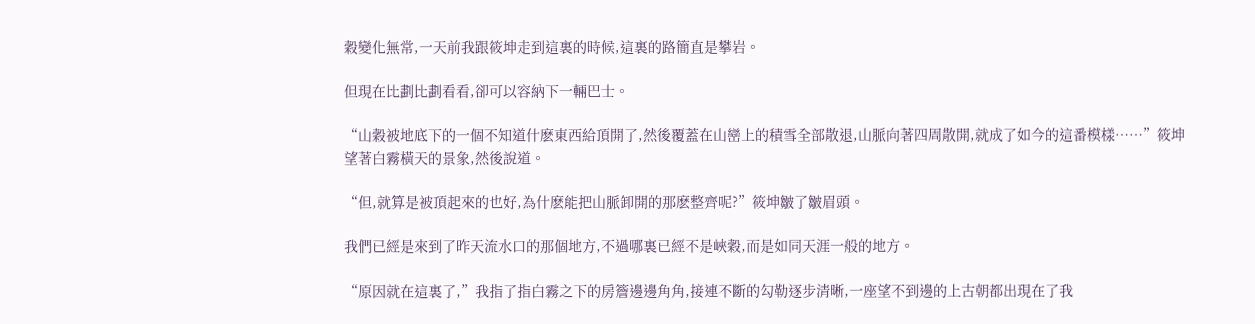穀變化無常,一天前我跟筱坤走到這裏的時候,這裏的路簡直是攀岩。

但現在比劃比劃看看,卻可以容納下一輛巴士。

“山穀被地底下的一個不知道什麽東西給頂開了,然後覆蓋在山巒上的積雪全部散退,山脈向著四周散開,就成了如今的這番模樣……”筱坤望著白霧橫天的景象,然後說道。

“但,就算是被頂起來的也好,為什麽能把山脈卸開的那麽整齊呢?”筱坤皺了皺眉頭。

我們已經是來到了昨天流水口的那個地方,不過哪裏已經不是峽穀,而是如同天涯一般的地方。

“原因就在這裏了,”我指了指白霧之下的房簷邊邊角角,接連不斷的勾勒逐步清晰,一座望不到邊的上古朝都出現在了我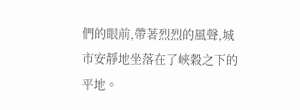們的眼前,帶著烈烈的風聲,城市安靜地坐落在了峽穀之下的平地。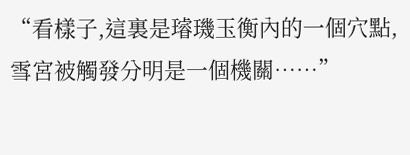“看樣子,這裏是璿璣玉衡內的一個穴點,雪宮被觸發分明是一個機關……”